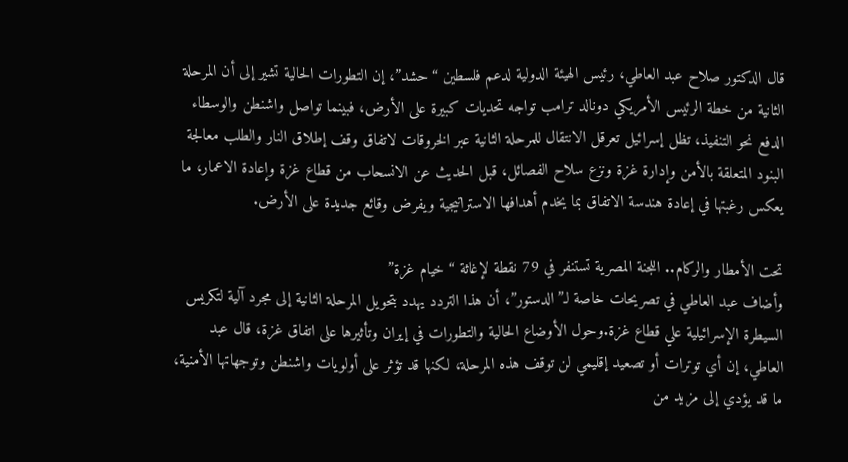قال الدكتور صلاح عبد العاطي، رئيس الهيئة الدولية لدعم فلسطين “حشد”، إن التطورات الحالية تشير إلى أن المرحلة الثانية من خطة الرئيس الأمريكي دونالد ترامب تواجه تحديات كبيرة على الأرض، فبينما تواصل واشنطن والوسطاء الدفع نحو التنفيذ، تظل إسرائيل تعرقل الانتقال للمرحلة الثانية عبر الخروقات لاتفاق وقف إطلاق النار والطلب معالجة البنود المتعلقة بالأمن وإدارة غزة ونزع سلاح الفصائل، قبل الحديث عن الانسحاب من قطاع غزة وإعادة الاعمار، ما يعكس رغبتها في إعادة هندسة الاتفاق بما يخدم أهدافها الاستراتيجية ويفرض وقائع جديدة على الأرض.

تحت الأمطار والركام.. اللجنة المصرية تستنفر في 79 نقطة لإغاثة “خيام غزة”
وأضاف عبد العاطي في تصريحات خاصة لـ”الدستور”، أن هذا التردد يهدد بتحويل المرحلة الثانية إلى مجرد آلية لتكريس السيطرة الإسرائيلية علي قطاع غزة.وحول الأوضاع الحالية والتطورات في إيران وتأثيرها على اتفاق غزة، قال عبد العاطي، إن أي توترات أو تصعيد إقليمي لن توقف هذه المرحلة، لكنها قد تؤثر على أولويات واشنطن وتوجهاتها الأمنية، ما قد يؤدي إلى مزيد من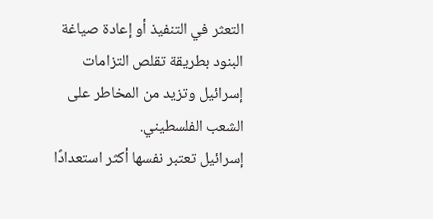التعثر في التنفيذ أو إعادة صياغة البنود بطريقة تقلص التزامات إسرائيل وتزيد من المخاطر على الشعب الفلسطيني.
إسرائيل تعتبر نفسها أكثر استعدادًا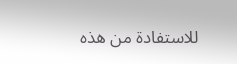للاستفادة من هذه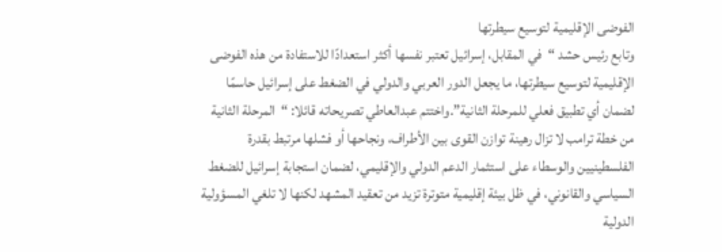الفوضى الإقليمية لتوسيع سيطرتها
وتابع رئيس حشد “في المقابل، إسرائيل تعتبر نفسها أكثر استعدادًا للاستفادة من هذه الفوضى الإقليمية لتوسيع سيطرتها، ما يجعل الدور العربي والدولي في الضغط على إسرائيل حاسمًا لضمان أي تطبيق فعلي للمرحلة الثانية”.واختتم عبدالعاطي تصريحاته قائلا: “المرحلة الثانية من خطة ترامب لا تزال رهينة توازن القوى بين الأطراف، ونجاحها أو فشلها مرتبط بقدرة الفلسطينيين والوسطاء على استثمار الدعم الدولي والإقليمي، لضمان استجابة إسرائيل للضغط السياسي والقانوني، في ظل بيئة إقليمية متوترة تزيد من تعقيد المشهد لكنها لا تلغي المسؤولية الدولية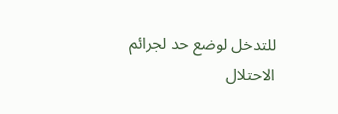للتدخل لوضع حد لجرائم الاحتلال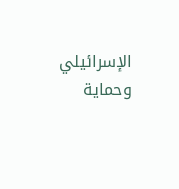الإسرائيلي وحماية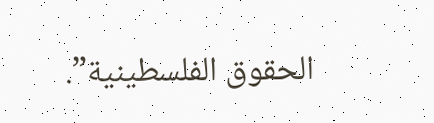الحقوق الفلسطينية”.